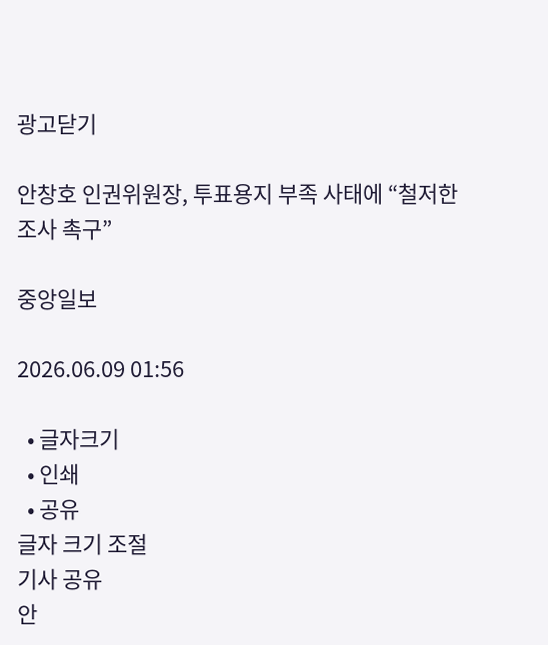광고닫기

안창호 인권위원장, 투표용지 부족 사태에 “철저한 조사 촉구”

중앙일보

2026.06.09 01:56

  • 글자크기
  • 인쇄
  • 공유
글자 크기 조절
기사 공유
안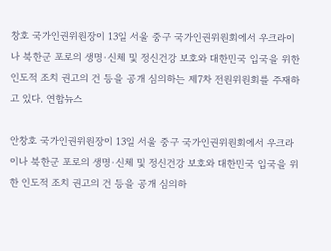창호 국가인권위원장이 13일 서울 중구 국가인권위원회에서 우크라이나 북한군 포로의 생명·신체 및 정신건강 보호와 대한민국 입국을 위한 인도적 조치 권고의 건 등을 공개 심의하는 제7차 전원위원회를 주재하고 있다. 연합뉴스

안창호 국가인권위원장이 13일 서울 중구 국가인권위원회에서 우크라이나 북한군 포로의 생명·신체 및 정신건강 보호와 대한민국 입국을 위한 인도적 조치 권고의 건 등을 공개 심의하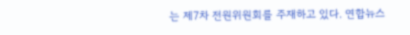는 제7차 전원위원회를 주재하고 있다. 연합뉴스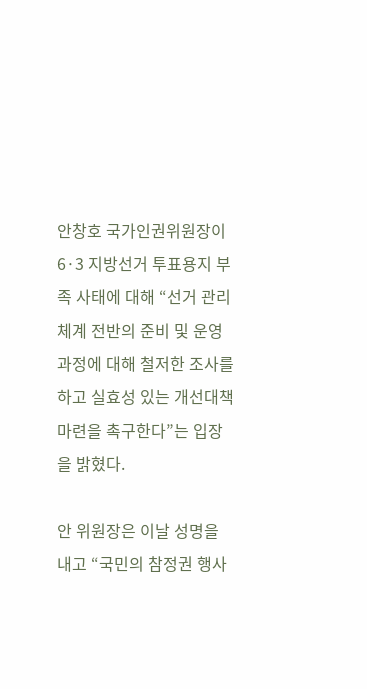안창호 국가인권위원장이 6·3 지방선거 투표용지 부족 사태에 대해 “선거 관리 체계 전반의 준비 및 운영 과정에 대해 철저한 조사를 하고 실효성 있는 개선대책 마련을 촉구한다”는 입장을 밝혔다.

안 위원장은 이날 성명을 내고 “국민의 참정권 행사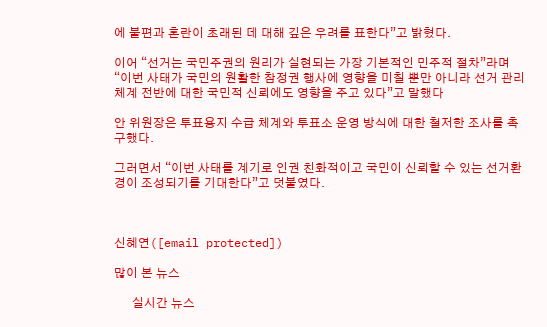에 불편과 혼란이 초래된 데 대해 깊은 우려를 표한다”고 밝혔다.

이어 “선거는 국민주권의 원리가 실현되는 가장 기본적인 민주적 절차”라며 “이번 사태가 국민의 원활한 참정권 행사에 영향을 미칠 뿐만 아니라 선거 관리 체계 전반에 대한 국민적 신뢰에도 영향을 주고 있다”고 말했다

안 위원장은 투표용지 수급 체계와 투표소 운영 방식에 대한 철저한 조사를 촉구했다.

그러면서 “이번 사태를 계기로 인권 친화적이고 국민이 신뢰할 수 있는 선거환경이 조성되기를 기대한다”고 덧붙였다.



신혜연([email protected])

많이 본 뉴스

      실시간 뉴스